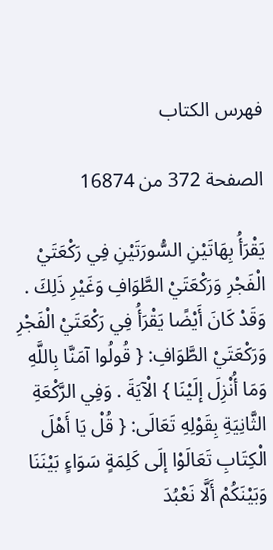فهرس الكتاب

الصفحة 372 من 16874

يَقْرَأُ بِهَاتَيْنِ السُّورَتَيْنِ فِي رَكْعَتَيْ الْفَجْرِ وَرَكْعَتَيْ الطَّوَافِ وَغَيْرِ ذَلِكَ . وَقَدْ كَانَ أَيْضًا يَقْرَأُ فِي رَكْعَتَيْ الْفَجْرِ وَرَكْعَتَيْ الطَّوَافِ: { قُولُوا آمَنَّا بِاللَّهِ وَمَا أُنْزِلَ إلَيْنَا } الْآيَةَ . وَفِي الرَّكْعَةِ الثَّانِيَةِ بِقَوْلِهِ تَعَالَى: { قُلْ يَا أَهْلَ الْكِتَابِ تَعَالَوْا إلَى كَلِمَةٍ سَوَاءٍ بَيْنَنَا وَبَيْنَكُمْ أَلَّا نَعْبُدَ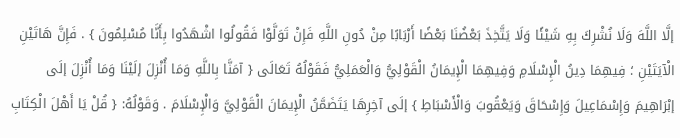إلَّا اللَّهَ وَلَا نُشْرِكَ بِهِ شَيْئًا وَلَا يَتَّخِذَ بَعْضُنَا بَعْضًا أَرْبَابًا مِنْ دُونِ اللَّهِ فَإِنْ تَوَلَّوْا فَقُولُوا اشْهَدُوا بِأَنَّا مُسْلِمُونَ } . فَإِنَّ هَاتَيْنِ الْآيَتَيْنِ ؛ فِيهِمَا دِينُ الْإِسْلَامِ وَفِيهِمَا الْإِيمَانُ الْقَوْلِيُّ وَالْعَمَلِيُّ فَقَوْلُهُ تَعَالَى { آمَنَّا بِاللَّهِ وَمَا أُنْزِلَ إلَيْنَا وَمَا أُنْزِلَ إلَى إبْرَاهِيمَ وَإِسْمَاعِيلَ وَإِسْحَاقَ وَيَعْقُوبَ وَالْأَسْبَاطِ } إلَى آخِرِهَا يَتَضَمَّنُ الْإِيمَانَ الْقَوْلِيَّ وَالْإِسْلَامَ . وَقَوْلُهُ: { قُلْ يَا أَهْلَ الْكِتَابِ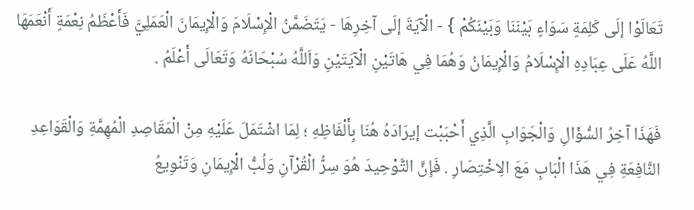تَعَالَوْا إلَى كَلِمَةٍ سَوَاءٍ بَيْنَنَا وَبَيْنَكُمْ } - الْآيَةَ إلَى آخِرِهَا - يَتَضَمَّنُ الْإِسْلَامَ وَالْإِيمَانَ الْعَمَلِيَّ فَأَعْظَمُ نِعْمَةٍ أَنْعَمَهَا اللَّهُ عَلَى عِبَادِهِ الْإِسْلَامُ وَالْإِيمَانُ وَهُمَا فِي هَاتَيْنِ الْآيَتَيْنِ وَاَللَّهُ سُبْحَانَهُ وَتَعَالَى أَعْلَمُ .

فَهَذَا آخِرُ السُّؤَالِ وَالْجَوَابِ الَّذِي أَحْبَبْت إيرَادَهُ هُنَا بِأَلْفَاظِهِ ؛ لِمَا اشْتَمَلَ عَلَيْهِ مِنْ الْمَقَاصِدِ الْمُهِمَّةِ وَالْقَوَاعِدِ النَّافِعَةِ فِي هَذَا الْبَابِ مَعَ الِاخْتِصَارِ . فَإِنَّ التَّوْحِيدَ هُوَ سِرُّ الْقُرْآنِ وَلُبُّ الْإِيمَانِ وَتَنْوِيعُ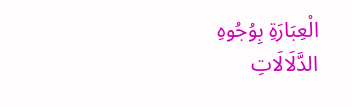الْعِبَارَةِ بِوُجُوهِ الدَّلَالَاتِ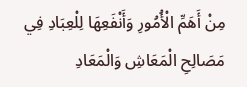مِنْ أَهَمِّ الْأُمُورِ وَأَنْفَعِهَا لِلْعِبَادِ فِي مَصَالِحِ الْمَعَاشِ وَالْمَعَادِ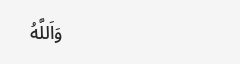وَاَللَّهُ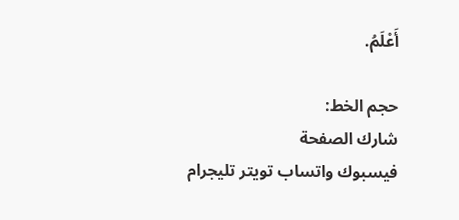أَعْلَمُ.

حجم الخط:
شارك الصفحة
فيسبوك واتساب تويتر تليجرام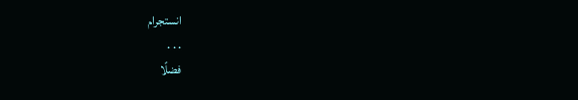انستجرام
. . .
فضلًا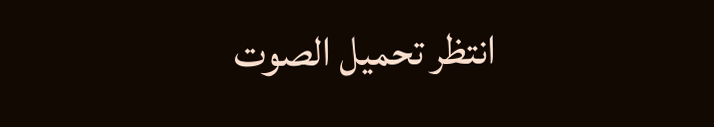انتظر تحميل الصوت